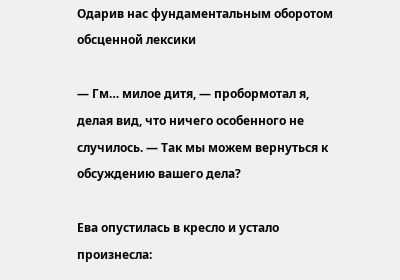Одарив нас фундаментальным оборотом обсценной лексики

— Гм… милое дитя, — пробормотал я, делая вид, что ничего особенного не случилось. — Так мы можем вернуться к обсуждению вашего дела?

Ева опустилась в кресло и устало произнесла: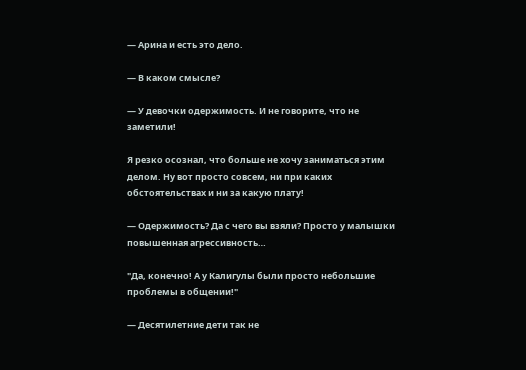— Арина и есть это дело.

— В каком смысле?

— У девочки одержимость. И не говорите, что не заметили!

Я резко осознал, что больше не хочу заниматься этим делом. Ну вот просто совсем, ни при каких обстоятельствах и ни за какую плату!

— Одержимость? Да с чего вы взяли? Просто у малышки повышенная агрессивность…

"Да, конечно! А у Калигулы были просто небольшие проблемы в общении!"

— Десятилетние дети так не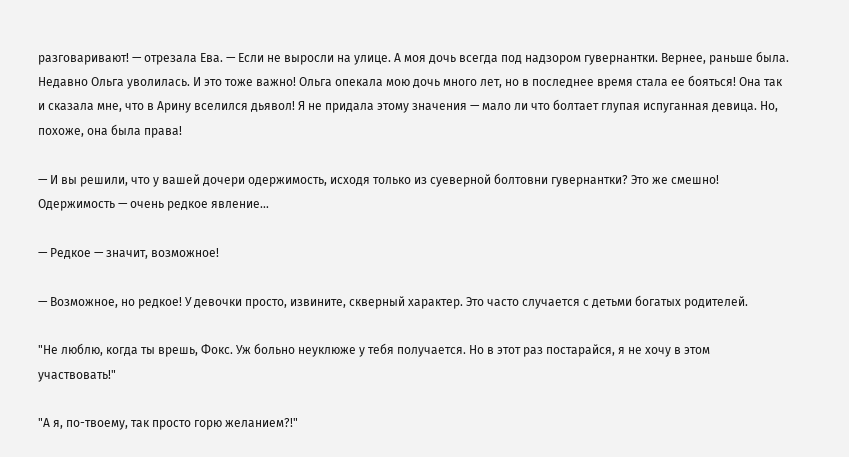разговаривают! — отрезала Ева. — Если не выросли на улице. А моя дочь всегда под надзором гувернантки. Вернее, раньше была. Недавно Ольга уволилась. И это тоже важно! Ольга опекала мою дочь много лет, но в последнее время стала ее бояться! Она так и сказала мне, что в Арину вселился дьявол! Я не придала этому значения — мало ли что болтает глупая испуганная девица. Но, похоже, она была права!

— И вы решили, что у вашей дочери одержимость, исходя только из суеверной болтовни гувернантки? Это же смешно! Одержимость — очень редкое явление…

— Редкое — значит, возможное!

— Возможное, но редкое! У девочки просто, извините, скверный характер. Это часто случается с детьми богатых родителей.

"Не люблю, когда ты врешь, Фокс. Уж больно неуклюже у тебя получается. Но в этот раз постарайся, я не хочу в этом участвовать!"

"А я, по-твоему, так просто горю желанием?!"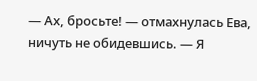— Ах, бросьте! — отмахнулась Ева, ничуть не обидевшись. — Я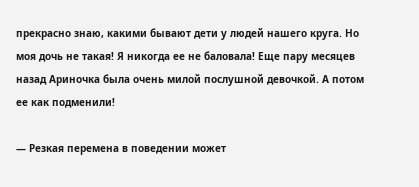прекрасно знаю, какими бывают дети у людей нашего круга. Но моя дочь не такая! Я никогда ее не баловала! Еще пару месяцев назад Ариночка была очень милой послушной девочкой. А потом ее как подменили!

— Резкая перемена в поведении может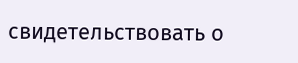свидетельствовать о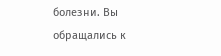болезни. Вы обращались к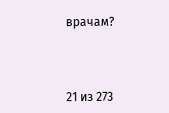врачам?



21 из 273